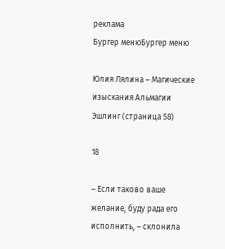реклама
Бургер менюБургер меню

Юлия Лялина – Магические изыскания Альмагии Эшлинг (страница 58)

18

– Если таково ваше желание, буду рада его исполнить, – склонила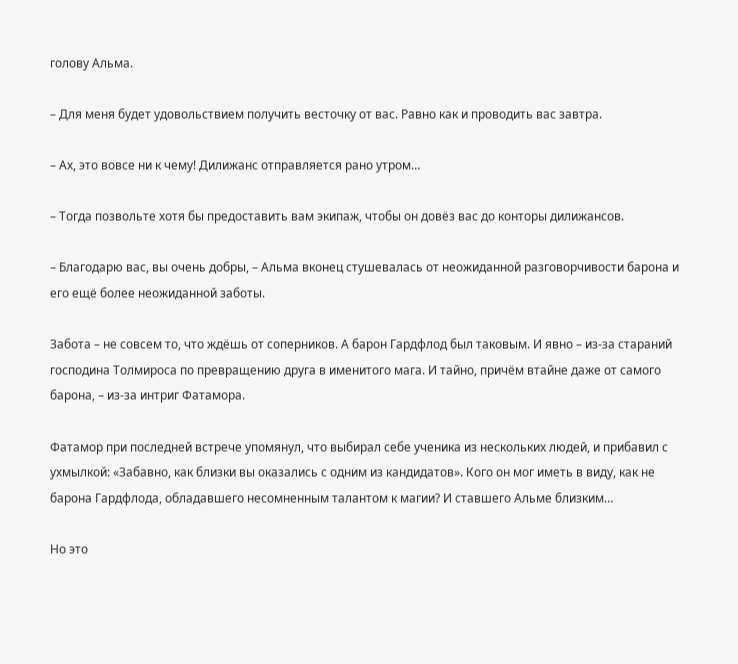голову Альма.

– Для меня будет удовольствием получить весточку от вас. Равно как и проводить вас завтра.

– Ах, это вовсе ни к чему! Дилижанс отправляется рано утром…

– Тогда позвольте хотя бы предоставить вам экипаж, чтобы он довёз вас до конторы дилижансов.

– Благодарю вас, вы очень добры, – Альма вконец стушевалась от неожиданной разговорчивости барона и его ещё более неожиданной заботы.

Забота – не совсем то, что ждёшь от соперников. А барон Гардфлод был таковым. И явно – из-за стараний господина Толмироса по превращению друга в именитого мага. И тайно, причём втайне даже от самого барона, – из-за интриг Фатамора.

Фатамор при последней встрече упомянул, что выбирал себе ученика из нескольких людей, и прибавил с ухмылкой: «Забавно, как близки вы оказались с одним из кандидатов». Кого он мог иметь в виду, как не барона Гардфлода, обладавшего несомненным талантом к магии? И ставшего Альме близким…

Но это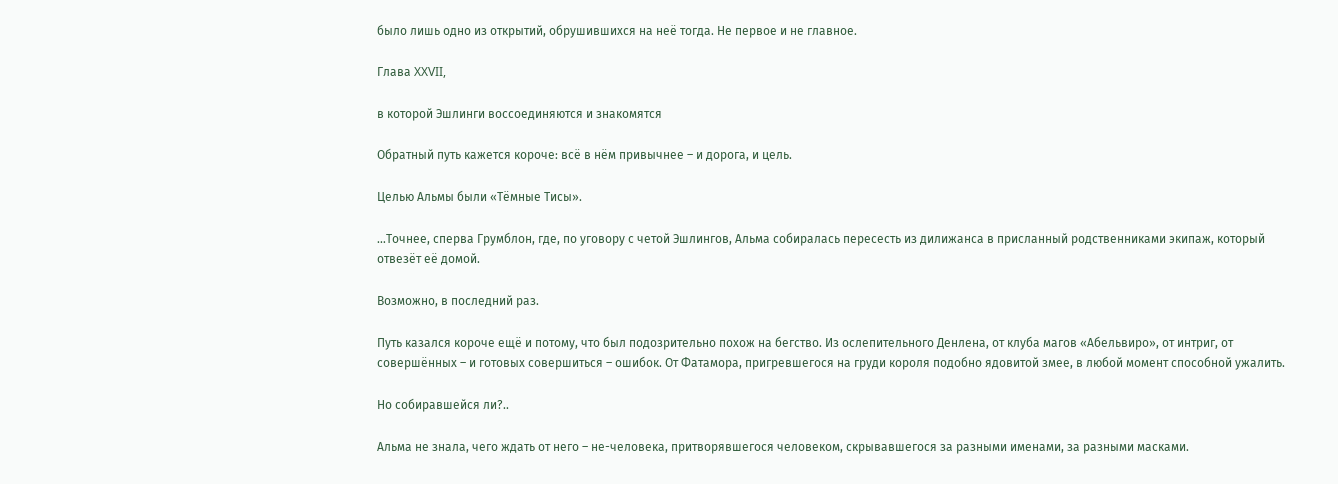было лишь одно из открытий, обрушившихся на неё тогда. Не первое и не главное.

Глава XXVII,

в которой Эшлинги воссоединяются и знакомятся

Обратный путь кажется короче: всё в нём привычнее – и дорога, и цель.

Целью Альмы были «Тёмные Тисы».

…Точнее, сперва Грумблон, где, по уговору с четой Эшлингов, Альма собиралась пересесть из дилижанса в присланный родственниками экипаж, который отвезёт её домой.

Возможно, в последний раз.

Путь казался короче ещё и потому, что был подозрительно похож на бегство. Из ослепительного Денлена, от клуба магов «Абельвиро», от интриг, от совершённых – и готовых совершиться – ошибок. От Фатамора, пригревшегося на груди короля подобно ядовитой змее, в любой момент способной ужалить.

Но собиравшейся ли?..

Альма не знала, чего ждать от него – не-человека, притворявшегося человеком, скрывавшегося за разными именами, за разными масками.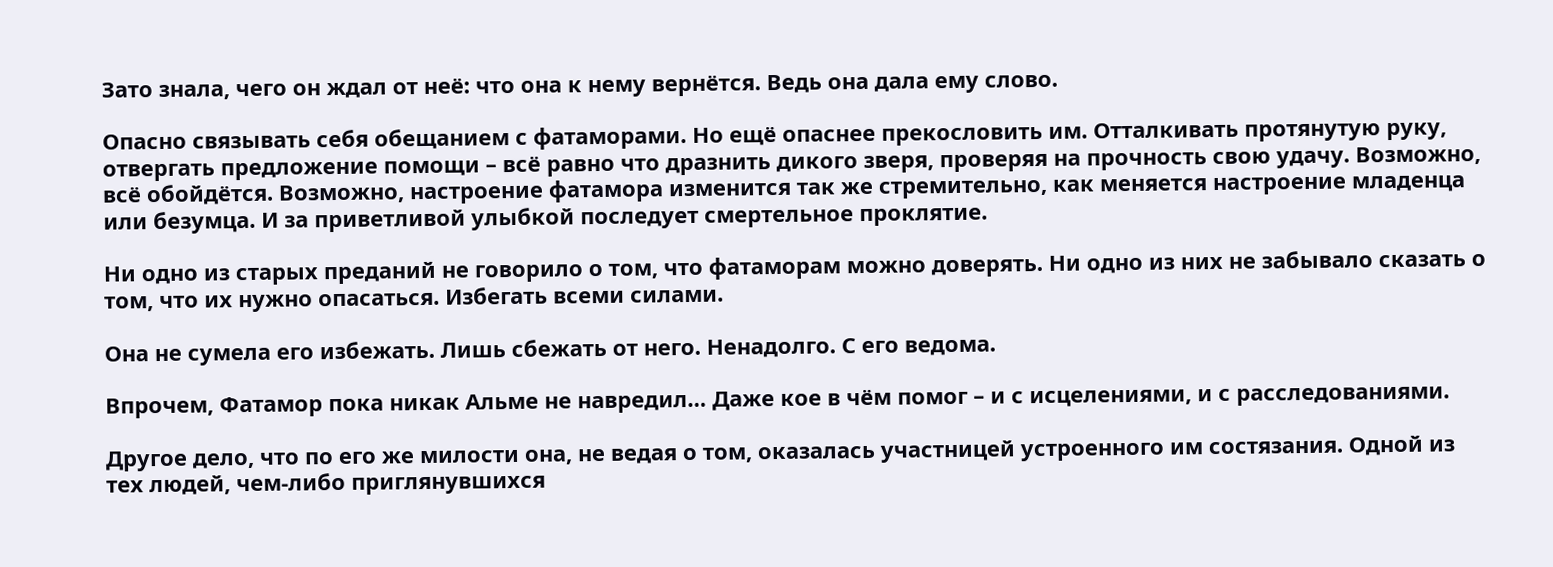Зато знала, чего он ждал от неё: что она к нему вернётся. Ведь она дала ему слово.

Опасно связывать себя обещанием с фатаморами. Но ещё опаснее прекословить им. Отталкивать протянутую руку, отвергать предложение помощи – всё равно что дразнить дикого зверя, проверяя на прочность свою удачу. Возможно, всё обойдётся. Возможно, настроение фатамора изменится так же стремительно, как меняется настроение младенца или безумца. И за приветливой улыбкой последует смертельное проклятие.

Ни одно из старых преданий не говорило о том, что фатаморам можно доверять. Ни одно из них не забывало сказать о том, что их нужно опасаться. Избегать всеми силами.

Она не сумела его избежать. Лишь сбежать от него. Ненадолго. С его ведома.

Впрочем, Фатамор пока никак Альме не навредил… Даже кое в чём помог – и с исцелениями, и с расследованиями.

Другое дело, что по его же милости она, не ведая о том, оказалась участницей устроенного им состязания. Одной из тех людей, чем-либо приглянувшихся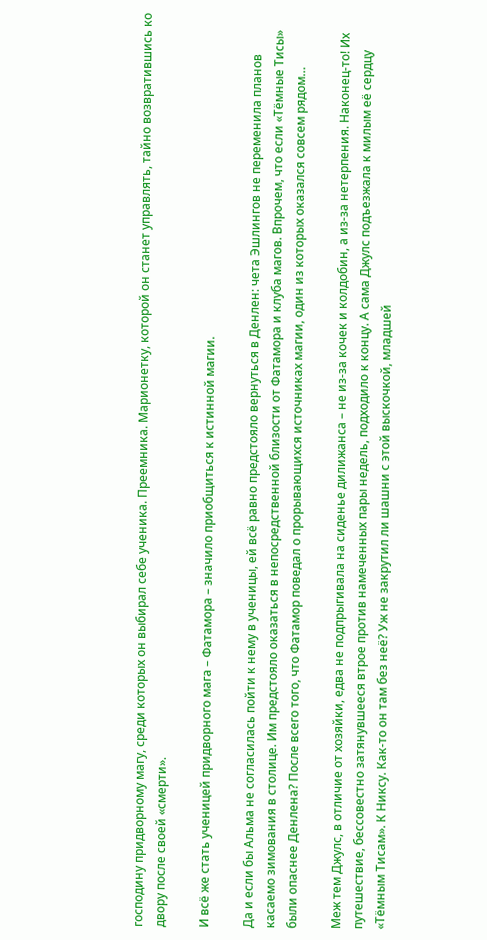господину придворному магу, среди которых он выбирал себе ученика. Преемника. Марионетку, которой он станет управлять, тайно возвратившись ко двору после своей «смерти».

И всё же стать ученицей придворного мага – Фатамора – значило приобщиться к истинной магии.

Да и если бы Альма не согласилась пойти к нему в ученицы, ей всё равно предстояло вернуться в Денлен: чета Эшлингов не переменила планов касаемо зимования в столице. Им предстояло оказаться в непосредственной близости от Фатамора и клуба магов. Впрочем, что если «Тёмные Тисы» были опаснее Денлена? После всего того, что Фатамор поведал о прорывающихся источниках магии, один из которых оказался совсем рядом…

Меж тем Джулс, в отличие от хозяйки, едва не подпрыгивала на сиденье дилижанса – не из-за кочек и колдобин, а из-за нетерпения. Наконец-то! Их путешествие, бессовестно затянувшееся втрое против намеченных пары недель, подходило к концу. А сама Джулс подъезжала к милым её сердцу «Тёмным Тисам». К Никсу. Как-то он там без неё? Уж не закрутил ли шашни с этой выскочкой, младшей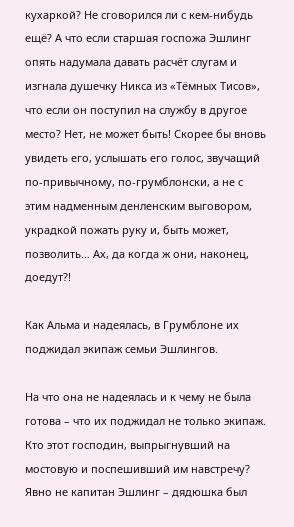кухаркой? Не сговорился ли с кем-нибудь ещё? А что если старшая госпожа Эшлинг опять надумала давать расчёт слугам и изгнала душечку Никса из «Тёмных Тисов», что если он поступил на службу в другое место? Нет, не может быть! Скорее бы вновь увидеть его, услышать его голос, звучащий по-привычному, по-грумблонски, а не с этим надменным денленским выговором, украдкой пожать руку и, быть может, позволить… Ах, да когда ж они, наконец, доедут?!

Как Альма и надеялась, в Грумблоне их поджидал экипаж семьи Эшлингов.

На что она не надеялась и к чему не была готова – что их поджидал не только экипаж. Кто этот господин, выпрыгнувший на мостовую и поспешивший им навстречу? Явно не капитан Эшлинг – дядюшка был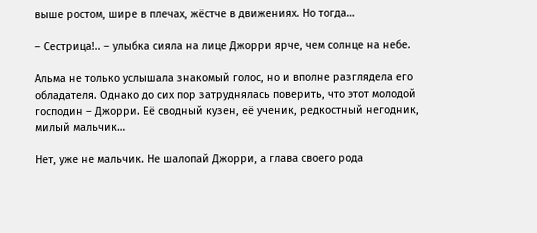выше ростом, шире в плечах, жёстче в движениях. Но тогда…

– Сестрица!.. – улыбка сияла на лице Джорри ярче, чем солнце на небе.

Альма не только услышала знакомый голос, но и вполне разглядела его обладателя. Однако до сих пор затруднялась поверить, что этот молодой господин – Джорри. Её сводный кузен, её ученик, редкостный негодник, милый мальчик…

Нет, уже не мальчик. Не шалопай Джорри, а глава своего рода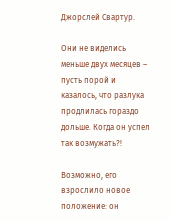Джорслей Свартур.

Они не виделись меньше двух месяцев – пусть порой и казалось, что разлука продлилась гораздо дольше. Когда он успел так возмужать?!

Возможно, его взрослило новое положение: он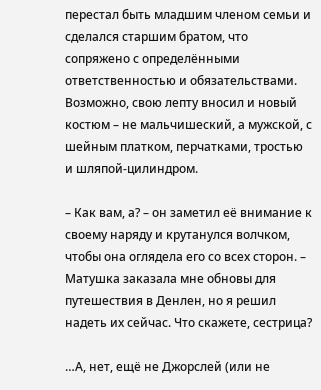перестал быть младшим членом семьи и сделался старшим братом, что сопряжено с определёнными ответственностью и обязательствами. Возможно, свою лепту вносил и новый костюм – не мальчишеский, а мужской, с шейным платком, перчатками, тростью и шляпой-цилиндром.

– Как вам, а? – он заметил её внимание к своему наряду и крутанулся волчком, чтобы она оглядела его со всех сторон. – Матушка заказала мне обновы для путешествия в Денлен, но я решил надеть их сейчас. Что скажете, сестрица?

…А, нет, ещё не Джорслей (или не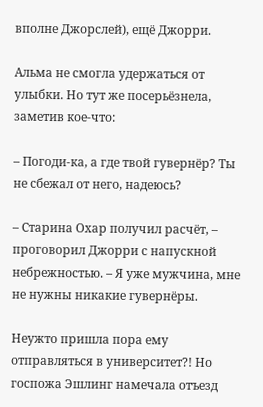вполне Джорслей), ещё Джорри.

Альма не смогла удержаться от улыбки. Но тут же посерьёзнела, заметив кое-что:

– Погоди-ка, а где твой гувернёр? Ты не сбежал от него, надеюсь?

– Старина Охар получил расчёт, – проговорил Джорри с напускной небрежностью. – Я уже мужчина, мне не нужны никакие гувернёры.

Неужто пришла пора ему отправляться в университет?! Но госпожа Эшлинг намечала отъезд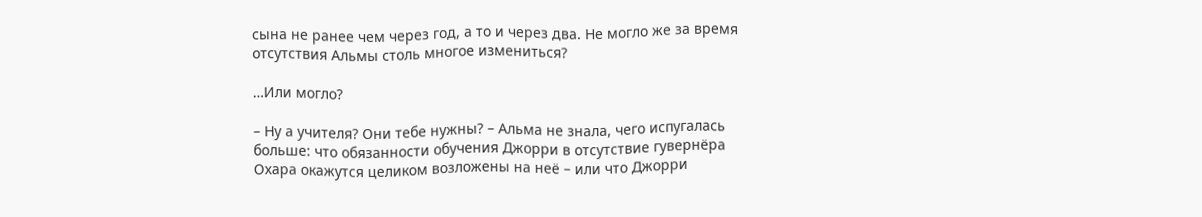сына не ранее чем через год, а то и через два. Не могло же за время отсутствия Альмы столь многое измениться?

…Или могло?

– Ну а учителя? Они тебе нужны? – Альма не знала, чего испугалась больше: что обязанности обучения Джорри в отсутствие гувернёра Охара окажутся целиком возложены на неё – или что Джорри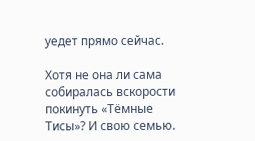уедет прямо сейчас.

Хотя не она ли сама собиралась вскорости покинуть «Тёмные Тисы»? И свою семью.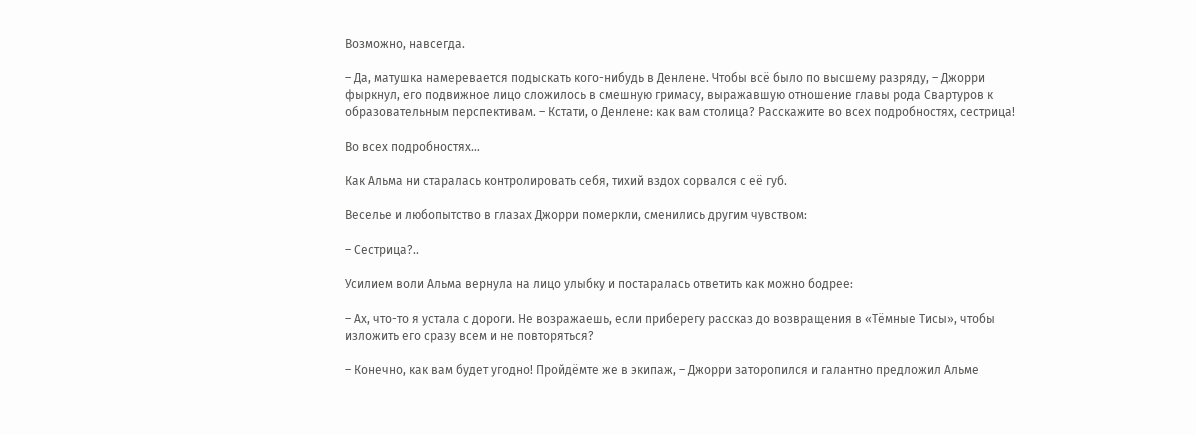Возможно, навсегда.

– Да, матушка намеревается подыскать кого-нибудь в Денлене. Чтобы всё было по высшему разряду, – Джорри фыркнул, его подвижное лицо сложилось в смешную гримасу, выражавшую отношение главы рода Свартуров к образовательным перспективам. – Кстати, о Денлене: как вам столица? Расскажите во всех подробностях, сестрица!

Во всех подробностях…

Как Альма ни старалась контролировать себя, тихий вздох сорвался с её губ.

Веселье и любопытство в глазах Джорри померкли, сменились другим чувством:

– Сестрица?..

Усилием воли Альма вернула на лицо улыбку и постаралась ответить как можно бодрее:

– Ах, что-то я устала с дороги. Не возражаешь, если приберегу рассказ до возвращения в «Тёмные Тисы», чтобы изложить его сразу всем и не повторяться?

– Конечно, как вам будет угодно! Пройдёмте же в экипаж, – Джорри заторопился и галантно предложил Альме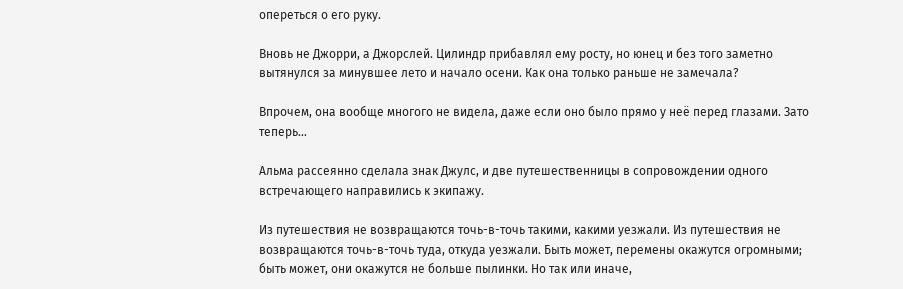опереться о его руку.

Вновь не Джорри, а Джорслей. Цилиндр прибавлял ему росту, но юнец и без того заметно вытянулся за минувшее лето и начало осени. Как она только раньше не замечала?

Впрочем, она вообще многого не видела, даже если оно было прямо у неё перед глазами. Зато теперь…

Альма рассеянно сделала знак Джулс, и две путешественницы в сопровождении одного встречающего направились к экипажу.

Из путешествия не возвращаются точь-в-точь такими, какими уезжали. Из путешествия не возвращаются точь-в-точь туда, откуда уезжали. Быть может, перемены окажутся огромными; быть может, они окажутся не больше пылинки. Но так или иначе,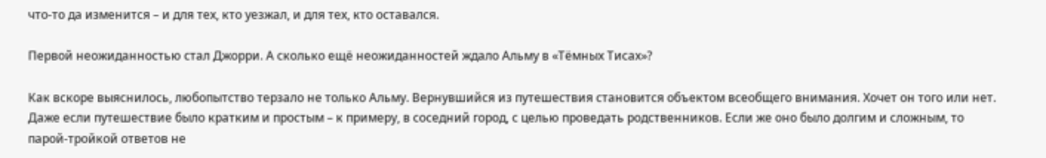что-то да изменится – и для тех, кто уезжал, и для тех, кто оставался.

Первой неожиданностью стал Джорри. А сколько ещё неожиданностей ждало Альму в «Тёмных Тисах»?

Как вскоре выяснилось, любопытство терзало не только Альму. Вернувшийся из путешествия становится объектом всеобщего внимания. Хочет он того или нет. Даже если путешествие было кратким и простым – к примеру, в соседний город, с целью проведать родственников. Если же оно было долгим и сложным, то парой-тройкой ответов не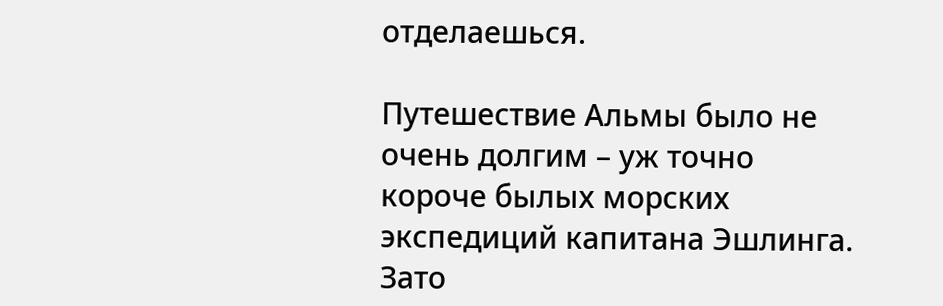отделаешься.

Путешествие Альмы было не очень долгим – уж точно короче былых морских экспедиций капитана Эшлинга. Зато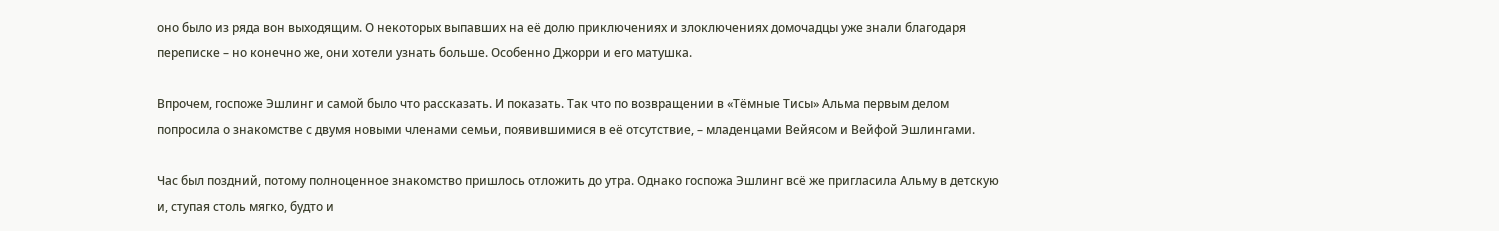оно было из ряда вон выходящим. О некоторых выпавших на её долю приключениях и злоключениях домочадцы уже знали благодаря переписке – но конечно же, они хотели узнать больше. Особенно Джорри и его матушка.

Впрочем, госпоже Эшлинг и самой было что рассказать. И показать. Так что по возвращении в «Тёмные Тисы» Альма первым делом попросила о знакомстве с двумя новыми членами семьи, появившимися в её отсутствие, – младенцами Вейясом и Вейфой Эшлингами.

Час был поздний, потому полноценное знакомство пришлось отложить до утра. Однако госпожа Эшлинг всё же пригласила Альму в детскую и, ступая столь мягко, будто и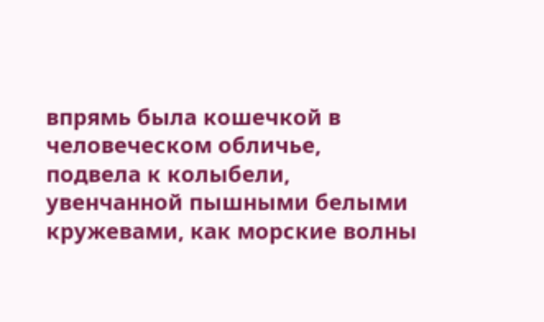впрямь была кошечкой в человеческом обличье, подвела к колыбели, увенчанной пышными белыми кружевами, как морские волны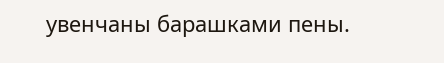увенчаны барашками пены.